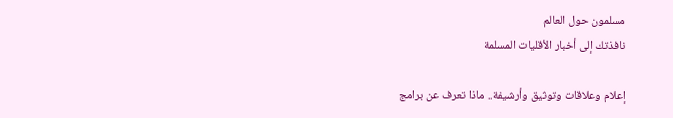مسلمون حول العالم
نافذتك إلى أخبار الأقليات المسلمة

إعلام وعلاقات وتوثيق وأرشيفة.. ماذا تعرف عن برامج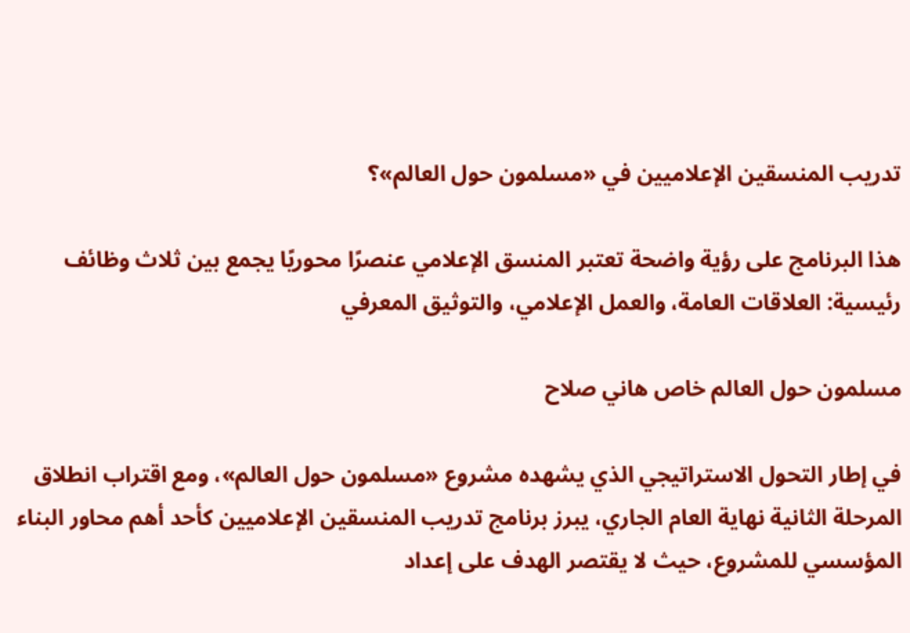تدريب المنسقين الإعلاميين في «مسلمون حول العالم»؟

هذا البرنامج على رؤية واضحة تعتبر المنسق الإعلامي عنصرًا محوريًا يجمع بين ثلاث وظائف رئيسية: العلاقات العامة، والعمل الإعلامي، والتوثيق المعرفي

مسلمون حول العالم خاص هاني صلاح

في إطار التحول الاستراتيجي الذي يشهده مشروع «مسلمون حول العالم»، ومع اقتراب انطلاق المرحلة الثانية نهاية العام الجاري، يبرز برنامج تدريب المنسقين الإعلاميين كأحد أهم محاور البناء المؤسسي للمشروع، حيث لا يقتصر الهدف على إعداد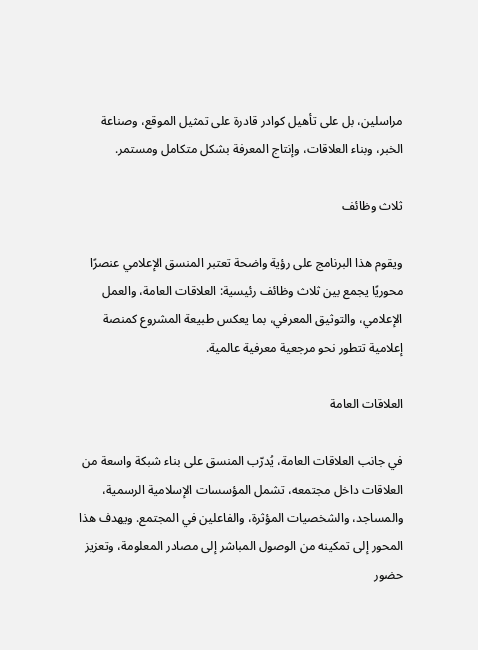مراسلين، بل على تأهيل كوادر قادرة على تمثيل الموقع، وصناعة الخبر، وبناء العلاقات، وإنتاج المعرفة بشكل متكامل ومستمر.

ثلاث وظائف

ويقوم هذا البرنامج على رؤية واضحة تعتبر المنسق الإعلامي عنصرًا محوريًا يجمع بين ثلاث وظائف رئيسية: العلاقات العامة، والعمل الإعلامي، والتوثيق المعرفي، بما يعكس طبيعة المشروع كمنصة إعلامية تتطور نحو مرجعية معرفية عالمية.

العلاقات العامة

في جانب العلاقات العامة، يُدرّب المنسق على بناء شبكة واسعة من العلاقات داخل مجتمعه، تشمل المؤسسات الإسلامية الرسمية، والمساجد، والشخصيات المؤثرة، والفاعلين في المجتمع. ويهدف هذا المحور إلى تمكينه من الوصول المباشر إلى مصادر المعلومة، وتعزيز حضور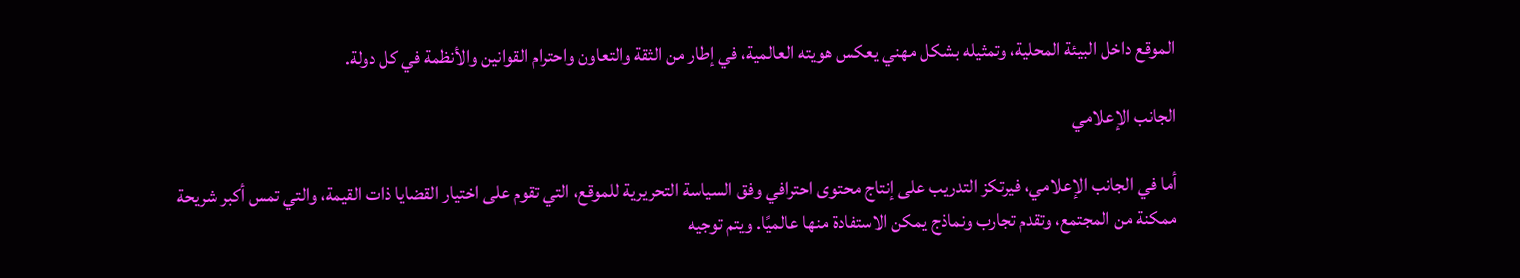الموقع داخل البيئة المحلية، وتمثيله بشكل مهني يعكس هويته العالمية، في إطار من الثقة والتعاون واحترام القوانين والأنظمة في كل دولة.

الجانب الإعلامي

أما في الجانب الإعلامي، فيرتكز التدريب على إنتاج محتوى احترافي وفق السياسة التحريرية للموقع، التي تقوم على اختيار القضايا ذات القيمة، والتي تمس أكبر شريحة ممكنة من المجتمع، وتقدم تجارب ونماذج يمكن الاستفادة منها عالميًا. ويتم توجيه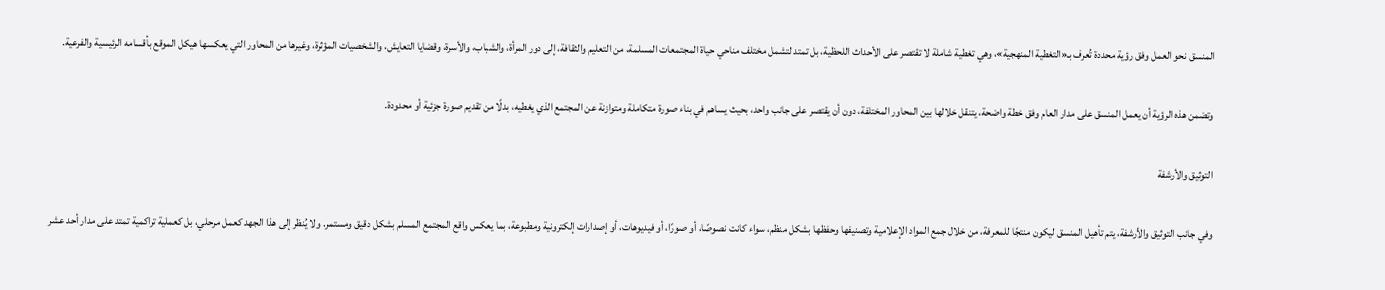المنسق نحو العمل وفق رؤية محددة تُعرف بـ«التغطية المنهجية»، وهي تغطية شاملة لا تقتصر على الأحداث اللحظية، بل تمتد لتشمل مختلف مناحي حياة المجتمعات المسلمة، من التعليم والثقافة، إلى دور المرأة، والشباب، والأسرة، وقضايا التعايش، والشخصيات المؤثرة، وغيرها من المحاور التي يعكسها هيكل الموقع بأقسامه الرئيسية والفرعية.

وتضمن هذه الرؤية أن يعمل المنسق على مدار العام وفق خطة واضحة، يتنقل خلالها بين المحاور المختلفة، دون أن يقتصر على جانب واحد، بحيث يساهم في بناء صورة متكاملة ومتوازنة عن المجتمع الذي يغطيه، بدلًا من تقديم صورة جزئية أو محدودة.

التوثيق والأرشفة

وفي جانب التوثيق والأرشفة، يتم تأهيل المنسق ليكون منتجًا للمعرفة، من خلال جمع المواد الإعلامية وتصنيفها وحفظها بشكل منظم، سواء كانت نصوصًا، أو صورًا، أو فيديوهات، أو إصدارات إلكترونية ومطبوعة، بما يعكس واقع المجتمع المسلم بشكل دقيق ومستمر. ولا يُنظر إلى هذا الجهد كعمل مرحلي، بل كعملية تراكمية تمتد على مدار أحد عشر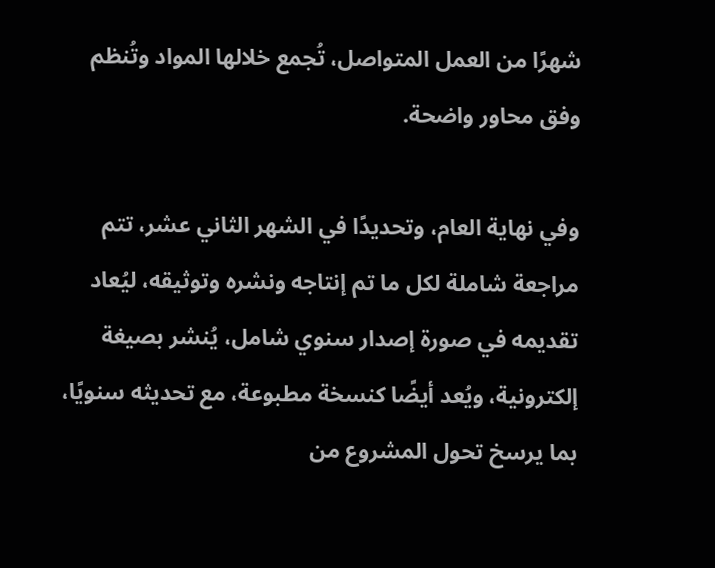شهرًا من العمل المتواصل، تُجمع خلالها المواد وتُنظم وفق محاور واضحة.

وفي نهاية العام، وتحديدًا في الشهر الثاني عشر، تتم مراجعة شاملة لكل ما تم إنتاجه ونشره وتوثيقه، ليُعاد تقديمه في صورة إصدار سنوي شامل، يُنشر بصيغة إلكترونية، ويُعد أيضًا كنسخة مطبوعة، مع تحديثه سنويًا، بما يرسخ تحول المشروع من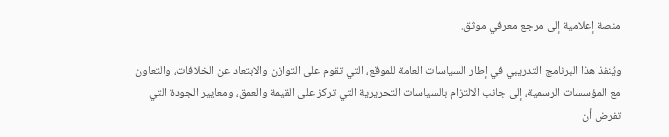منصة إعلامية إلى مرجع معرفي موثق.

ويُنفذ هذا البرنامج التدريبي في إطار السياسات العامة للموقع، التي تقوم على التوازن والابتعاد عن الخلافات، والتعاون مع المؤسسات الرسمية، إلى جانب الالتزام بالسياسات التحريرية التي تركز على القيمة والعمق، ومعايير الجودة التي تفرض أن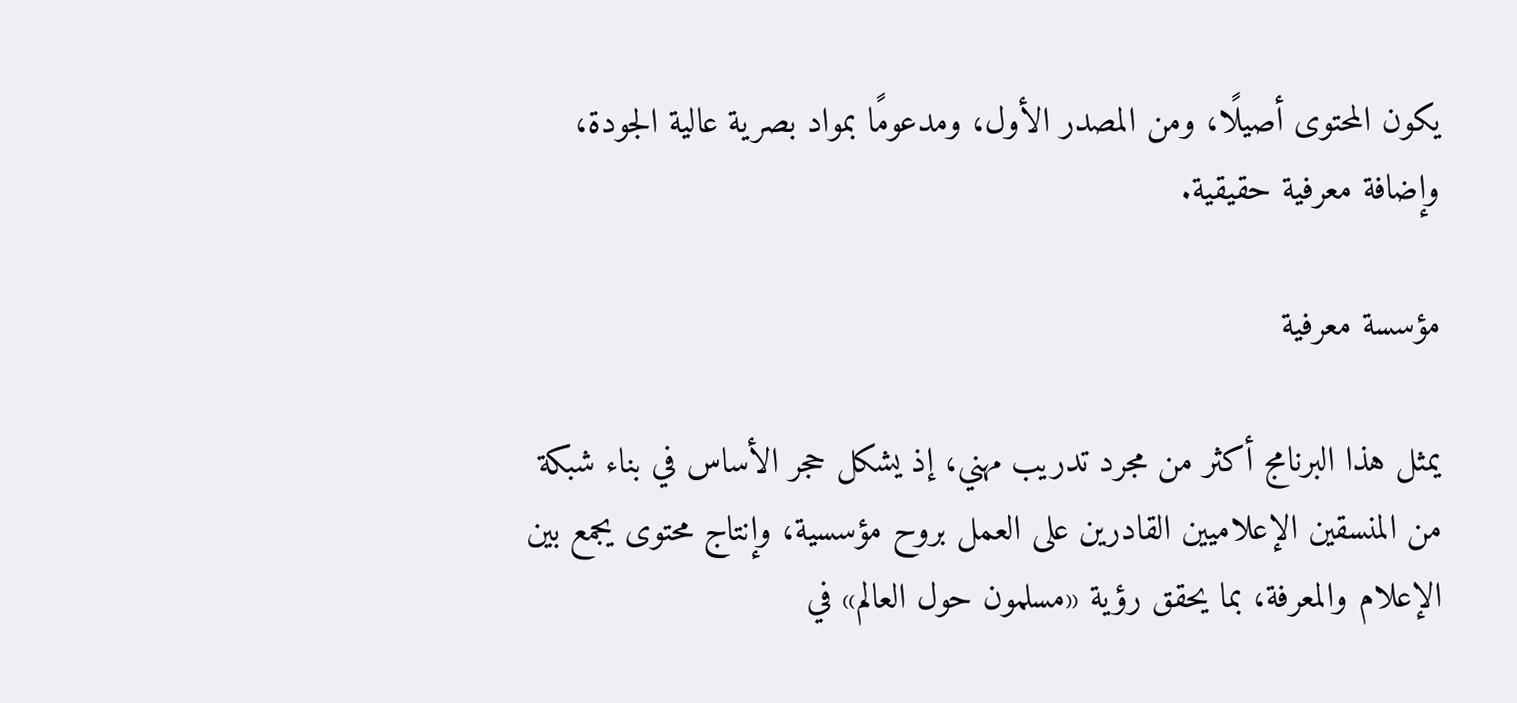يكون المحتوى أصيلًا، ومن المصدر الأول، ومدعومًا بمواد بصرية عالية الجودة، وإضافة معرفية حقيقية.

مؤسسة معرفية

يمثل هذا البرنامج أكثر من مجرد تدريب مهني، إذ يشكل حجر الأساس في بناء شبكة من المنسقين الإعلاميين القادرين على العمل بروح مؤسسية، وإنتاج محتوى يجمع بين الإعلام والمعرفة، بما يحقق رؤية «مسلمون حول العالم» في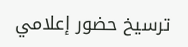ترسيخ حضور إعلامي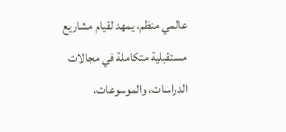عالمي منظم، يمهد لقيام مشاريع مستقبلية متكاملة في مجالات الدراسات، والموسوعات،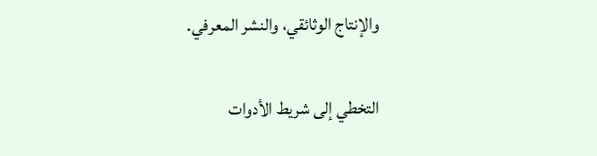والإنتاج الوثائقي، والنشر المعرفي.

التخطي إلى شريط الأدوات